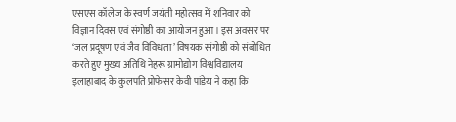एसएस कॉलेज के स्वर्ण जयंती महोत्सव में शनिवार को विज्ञान दिवस एवं संगोष्ठी का आयोजन हुआ। इस अवसर पर ‘जल प्रदूषण एवं जैव विविधता’ विषयक संगोष्ठी को संबोधित करते हुए मुख्य अतिथि नेहरू ग्रामोद्योग विश्वविद्यालय इलाहाबाद के कुलपति प्रोफेसर केवी पांडेय ने कहा कि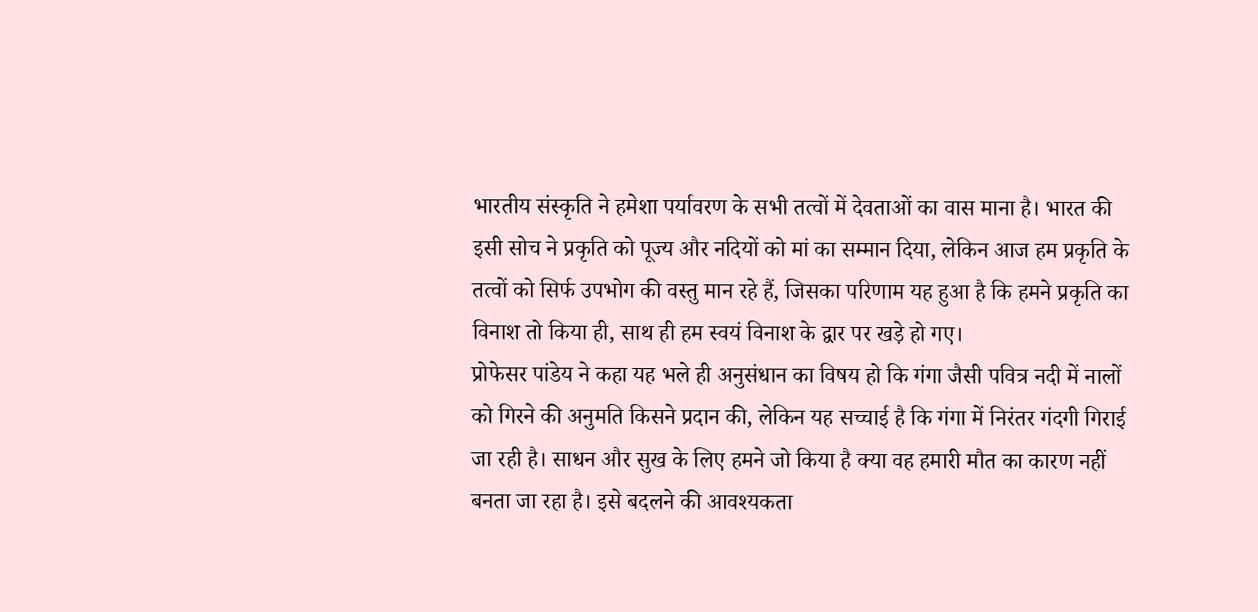भारतीय संस्कृति ने हमेशा पर्यावरण के सभी तत्वों में देवताओं का वास माना है। भारत की इसी सोच ने प्रकृति को पूज्य और नदियों को मां का सम्मान दिया, लेकिन आज हम प्रकृति के तत्वों को सिर्फ उपभोग की वस्तु मान रहे हैं, जिसका परिणाम यह हुआ है कि हमने प्रकृति का विनाश तो किया ही, साथ ही हम स्वयं विनाश के द्वार पर खड़े हो गए।
प्रोफेसर पांडेय ने कहा यह भले ही अनुसंधान का विषय हो कि गंगा जैसी पवित्र नदी में नालों को गिरने की अनुमति किसने प्रदान की, लेकिन यह सच्चाई है कि गंगा में निरंतर गंदगी गिराई जा रही है। साधन और सुख के लिए हमने जो किया है क्या वह हमारी मौत का कारण नहीं बनता जा रहा है। इसे बदलने की आवश्यकता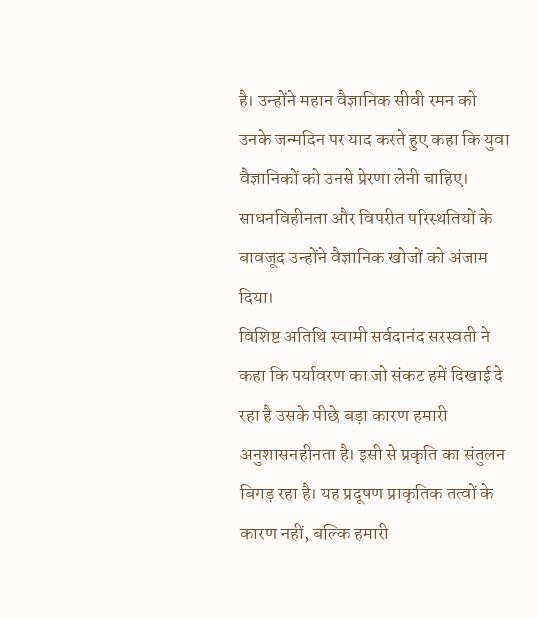है। उन्होंने महान वैज्ञानिक सीवी रमन को उनके जन्मदिन पर याद करते हुए कहा कि युवा वैज्ञानिकों को उनसे प्रेरणा लेनी चाहिए। साधनविहीनता और विपरीत परिस्थतियों के बावजूद उन्होंने वैज्ञानिक खोजों को अंजाम दिया।
विशिष्ट अतिथि स्वामी सर्वदानंद सरस्वती ने कहा कि पर्यावरण का जो संकट हमें दिखाई दे रहा है उसके पीछे बड़ा कारण हमारी अनुशासनहीनता है। इसी से प्रकृति का संतुलन बिगड़ रहा है। यह प्रदूषण प्राकृतिक तत्वों के कारण नहीं, बल्कि हमारी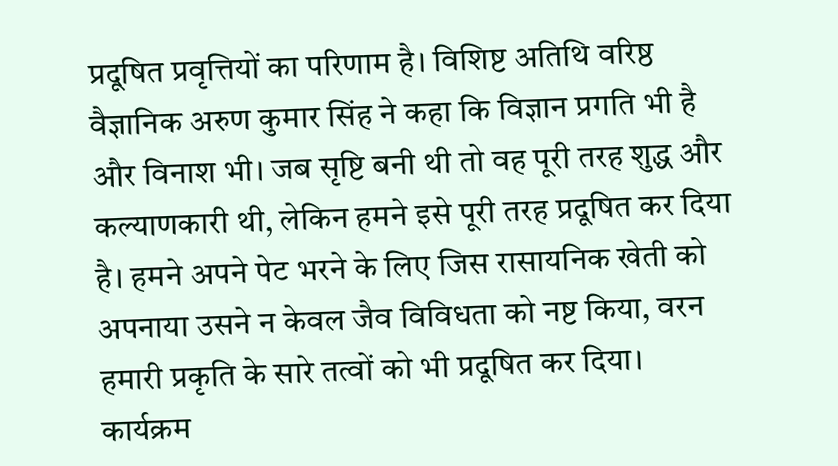प्रदूषित प्रवृत्तियों का परिणाम है। विशिष्ट अतिथि वरिष्ठ वैज्ञानिक अरुण कुमार सिंह ने कहा कि विज्ञान प्रगति भी है और विनाश भी। जब सृष्टि बनी थी तो वह पूरी तरह शुद्ध और कल्याणकारी थी, लेकिन हमने इसे पूरी तरह प्रदूषित कर दिया है। हमने अपने पेट भरने के लिए जिस रासायनिक खेती को अपनाया उसने न केवल जैव विविधता को नष्ट किया, वरन हमारी प्रकृति के सारे तत्वों को भी प्रदूषित कर दिया।
कार्यक्रम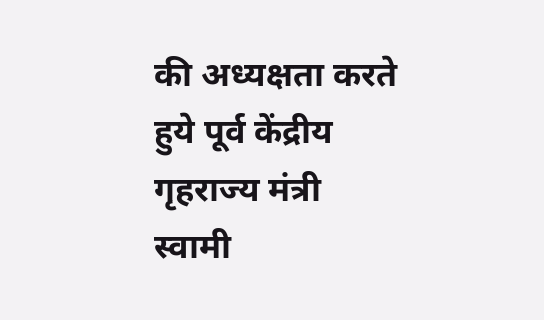की अध्यक्षता करते हुये पूर्व केंद्रीय गृहराज्य मंत्री स्वामी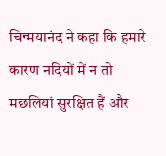चिन्मयानंद ने कहा कि हमारे कारण नदियों में न तो मछलियां सुरक्षित हैं और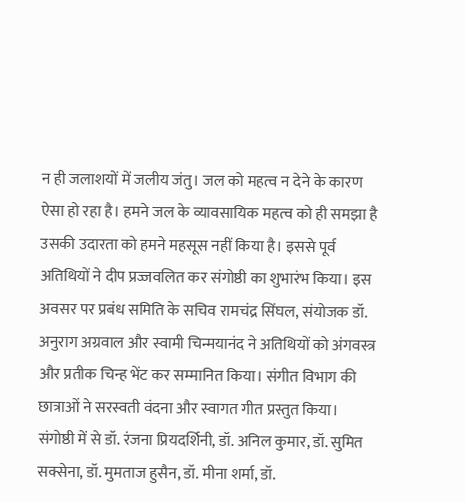न ही जलाशयों में जलीय जंतु। जल को महत्व न देने के कारण ऐसा हो रहा है। हमने जल के व्यावसायिक महत्व को ही समझा है उसकी उदारता को हमने महसूस नहीं किया है। इससे पूर्व अतिथियों ने दीप प्रज्जवलित कर संगोष्ठी का शुभारंभ किया। इस अवसर पर प्रबंध समिति के सचिव रामचंद्र सिंघल, संयोजक डॉ. अनुराग अग्रवाल और स्वामी चिन्मयानंद ने अतिथियों को अंगवस्त्र और प्रतीक चिन्ह भेंट कर सम्मानित किया। संगीत विभाग की छात्राओं ने सरस्वती वंदना और स्वागत गीत प्रस्तुत किया।
संगोष्ठी में से डॉ. रंजना प्रियदर्शिनी, डॉ. अनिल कुमार, डॉ. सुमित सक्सेना, डॉ. मुमताज हुसैन, डॉ. मीना शर्मा, डॉ.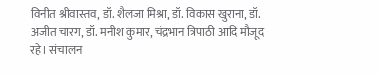विनीत श्रीवास्तव, डॉ. शैलजा मिश्रा, डॉ. विकास खुराना, डॉ. अजीत चारग, डॉ. मनीश कुमार, चंद्रभान त्रिपाठी आदि मौजूद रहे। संचालन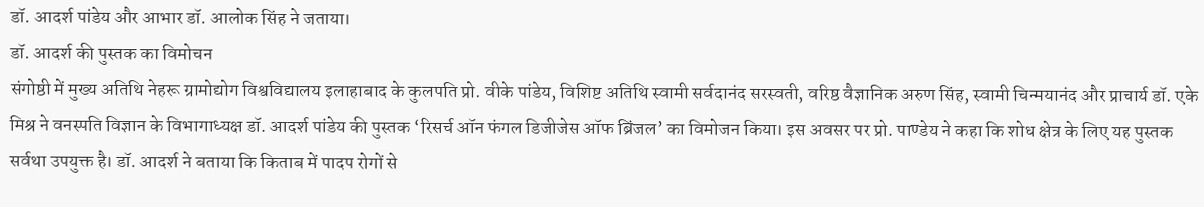डॉ. आदर्श पांडेय और आभार डॉ. आलोक सिंह ने जताया।
डॉ. आदर्श की पुस्तक का विमोचन
संगोष्ठी में मुख्य अतिथि नेहरू ग्रामोद्योग विश्वविद्यालय इलाहाबाद के कुलपति प्रो. वीके पांडेय, विशिष्ट अतिथि स्वामी सर्वदानंद सरस्वती, वरिष्ठ वैज्ञानिक अरुण सिंह, स्वामी चिन्मयानंद और प्राचार्य डॉ. एके मिश्र ने वनस्पति विज्ञान के विभागाध्यक्ष डॉ. आदर्श पांडेय की पुस्तक ‘रिसर्च ऑन फंगल डिजीजेस ऑफ ब्रिंजल’ का विमोजन किया। इस अवसर पर प्रो. पाण्डेय ने कहा कि शोध क्षेत्र के लिए यह पुस्तक सर्वथा उपयुक्त है। डॉ. आदर्श ने बताया कि किताब में पादप रोगों से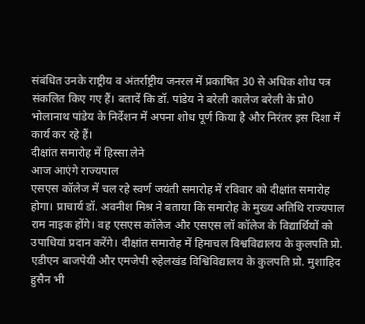संबंधित उनके राष्ट्रीय व अंतर्राष्ट्रीय जनरल में प्रकाषित 30 से अधिक शोध पत्र संकलित किए गए हैं। बतादें कि डॉ. पांडेय ने बरेली कालेज बरेली के प्रो0 भोलानाथ पांडेय के निर्देशन में अपना शोध पूर्ण किया है और निरंतर इस दिशा में कार्य कर रहे हैं।
दीक्षांत समारोह में हिस्सा लेने
आज आएंगे राज्यपाल
एसएस कॉलेज में चल रहे स्वर्ण जयंती समारोह में रविवार को दीक्षांत समारोह होगा। प्राचार्य डॉ. अवनीश मिश्र ने बताया कि समारोह के मुख्य अतिथि राज्यपाल राम नाइक होंगे। वह एसएस कॉलेज और एसएस लॉ कॉलेज के विद्यार्थियों को उपाधियां प्रदान करेंगे। दीक्षांत समारोह में हिमाचल विश्वविद्यालय के कुलपति प्रो. एडीएन बाजपेयी और एमजेपी रुहेलखंड विश्विविद्यालय के कुलपति प्रो. मुशाहिद हुसैन भी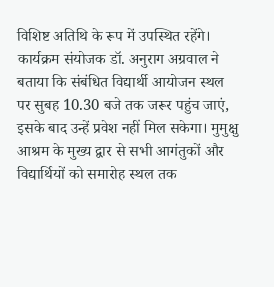विशिष्ट अतिथि के रूप में उपस्थित रहेंगे। कार्यक्रम संयोजक डॉ. अनुराग अग्रवाल ने बताया कि संबंधित विद्यार्थी आयोजन स्थल पर सुबह 10.30 बजे तक जरूर पहुंच जाएं, इसके बाद उन्हें प्रवेश नहीं मिल सकेगा। मुमुक्षु आश्रम के मुख्य द्वार से सभी आगंतुकों और विद्यार्थियों को समारोह स्थल तक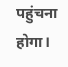पहुंचना होगा।